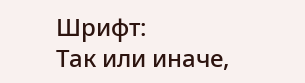Шрифт:
Так или иначе,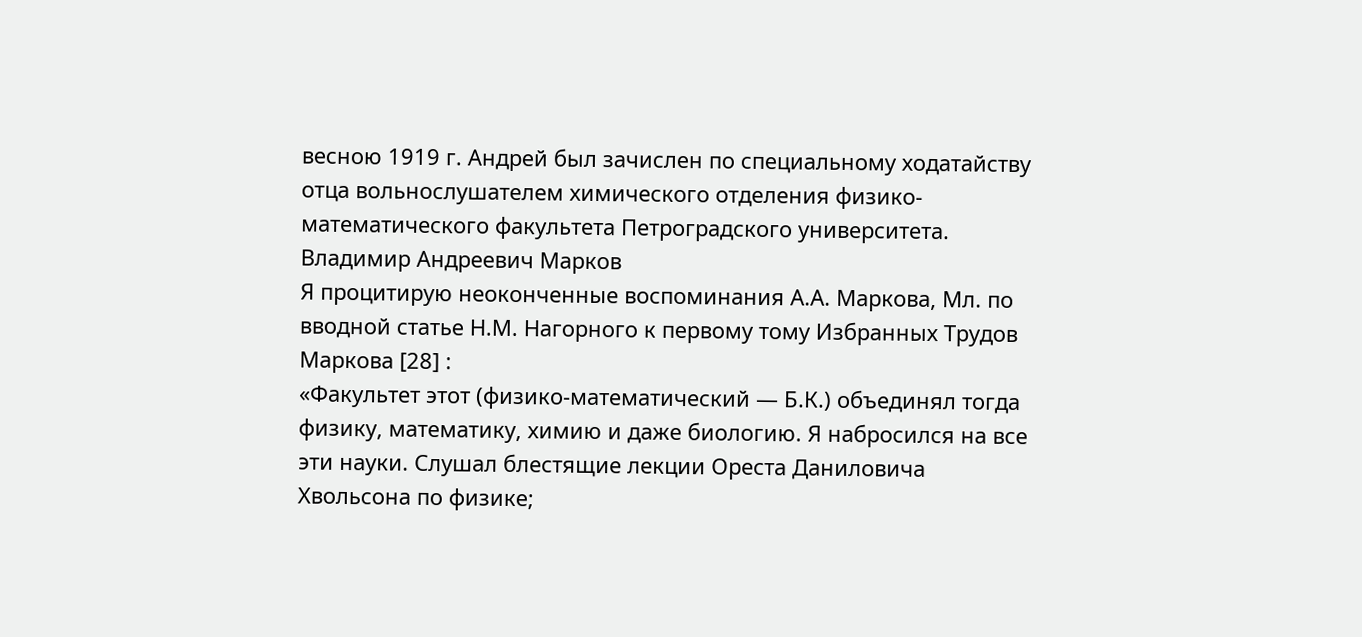весною 1919 г. Андрей был зачислен по специальному ходатайству отца вольнослушателем химического отделения физико-математического факультета Петроградского университета.
Владимир Андреевич Марков
Я процитирую неоконченные воспоминания А.А. Маркова, Мл. по вводной статье Н.М. Нагорного к первому тому Избранных Трудов Маркова [28] :
«Факультет этот (физико-математический — Б.К.) объединял тогда физику, математику, химию и даже биологию. Я набросился на все эти науки. Слушал блестящие лекции Ореста Даниловича Хвольсона по физике;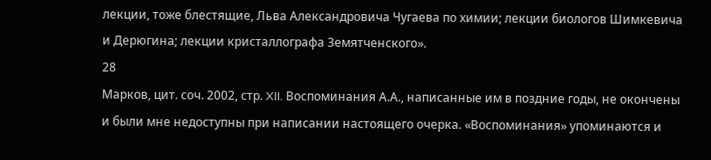лекции, тоже блестящие, Льва Александровича Чугаева по химии; лекции биологов Шимкевича и Дерюгина; лекции кристаллографа Земятченского».
28
Марков, цит. соч. 2002, стр. XII. Воспоминания А.А., написанные им в поздние годы, не окончены и были мне недоступны при написании настоящего очерка. «Воспоминания» упоминаются и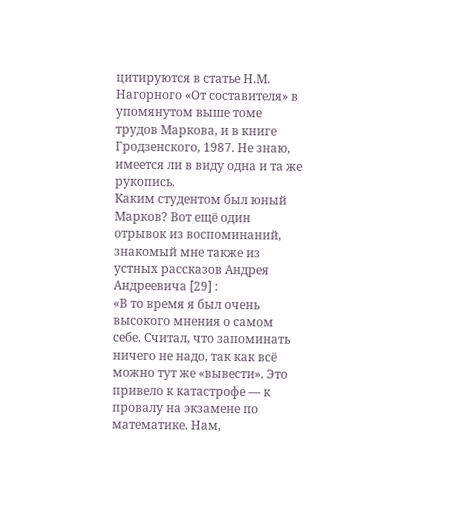цитируются в статье Н.М. Нагорного «От составителя» в упомянутом выше томе трудов Маркова, и в книге Гродзенского, 1987. Не знаю, имеется ли в виду одна и та же рукопись.
Каким студентом был юный Марков? Вот ещё один отрывок из воспоминаний, знакомый мне также из устных рассказов Андрея Андреевича [29] :
«В то время я был очень высокого мнения о самом себе. Считал, что запоминать ничего не надо, так как всё можно тут же «вывести». Это привело к катастрофе — к провалу на экзамене по математике. Нам,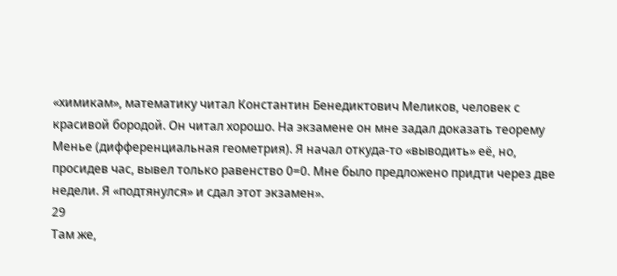«химикам», математику читал Константин Бенедиктович Меликов, человек с красивой бородой. Он читал хорошо. На экзамене он мне задал доказать теорему Менье (дифференциальная геометрия). Я начал откуда-то «выводить» её, но, просидев час, вывел только равенство 0=0. Мне было предложено придти через две недели. Я «подтянулся» и сдал этот экзамен».
29
Там же,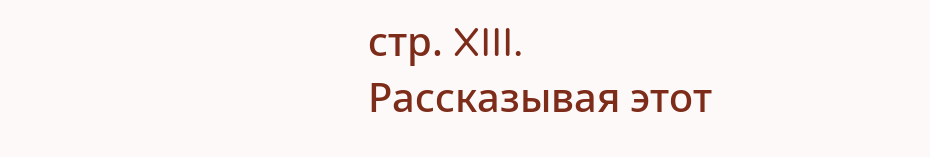стр. XIII.
Рассказывая этот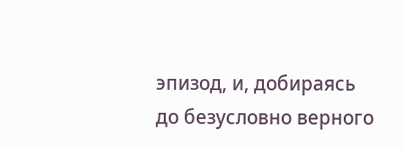эпизод, и, добираясь до безусловно верного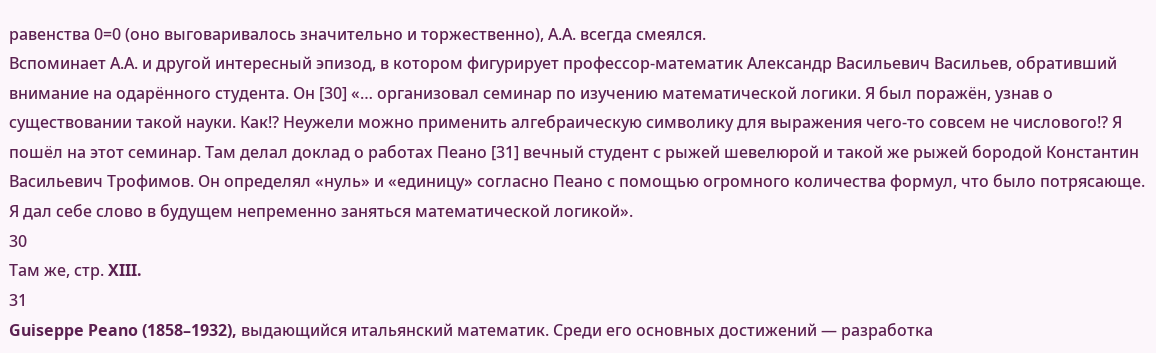равенства 0=0 (оно выговаривалось значительно и торжественно), А.А. всегда смеялся.
Вспоминает А.А. и другой интересный эпизод, в котором фигурирует профессор-математик Александр Васильевич Васильев, обративший внимание на одарённого студента. Он [30] «… организовал семинар по изучению математической логики. Я был поражён, узнав о существовании такой науки. Как!? Неужели можно применить алгебраическую символику для выражения чего-то совсем не числового!? Я пошёл на этот семинар. Там делал доклад о работах Пеано [31] вечный студент с рыжей шевелюрой и такой же рыжей бородой Константин Васильевич Трофимов. Он определял «нуль» и «единицу» согласно Пеано с помощью огромного количества формул, что было потрясающе. Я дал себе слово в будущем непременно заняться математической логикой».
30
Там же, стр. XIII.
31
Guiseppe Peano (1858–1932), выдающийся итальянский математик. Среди его основных достижений — разработка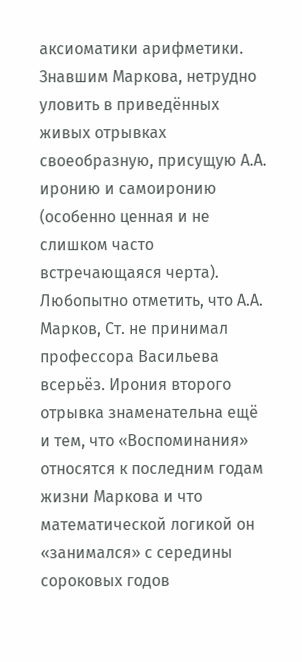аксиоматики арифметики.
Знавшим Маркова, нетрудно уловить в приведённых живых отрывках своеобразную, присущую А.А. иронию и самоиронию (особенно ценная и не слишком часто встречающаяся черта). Любопытно отметить, что А.А. Марков, Ст. не принимал профессора Васильева всерьёз. Ирония второго отрывка знаменательна ещё и тем, что «Воспоминания» относятся к последним годам жизни Маркова и что математической логикой он «занимался» с середины сороковых годов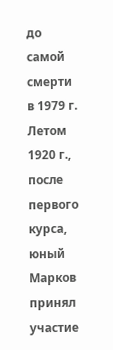до самой смерти в 1979 г.
Летом 1920 г., после первого курса, юный Марков принял участие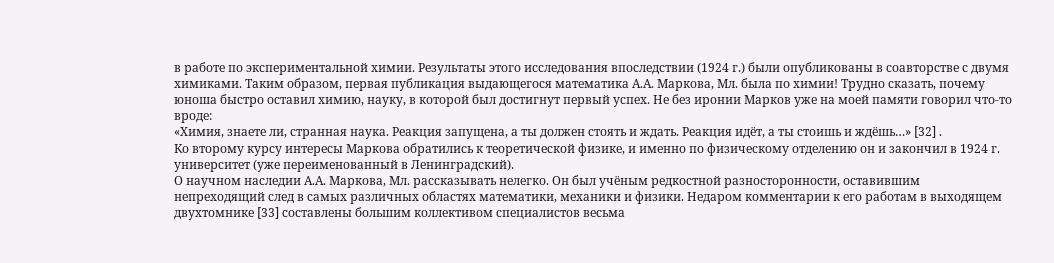в работе по экспериментальной химии. Результаты этого исследования впоследствии (1924 г.) были опубликованы в соавторстве с двумя химиками. Таким образом, первая публикация выдающегося математика А.А. Маркова, Мл. была по химии! Трудно сказать, почему юноша быстро оставил химию, науку, в которой был достигнут первый успех. Не без иронии Марков уже на моей памяти говорил что-то вроде:
«Химия, знаете ли, странная наука. Реакция запущена, а ты должен стоять и ждать. Реакция идёт, а ты стоишь и ждёшь…» [32] .
Ко второму курсу интересы Маркова обратились к теоретической физике, и именно по физическому отделению он и закончил в 1924 г. университет (уже переименованный в Ленинградский).
О научном наследии А.А. Маркова, Мл. рассказывать нелегко. Он был учёным редкостной разносторонности, оставившим непреходящий след в самых различных областях математики, механики и физики. Недаром комментарии к его работам в выходящем двухтомнике [33] составлены большим коллективом специалистов весьма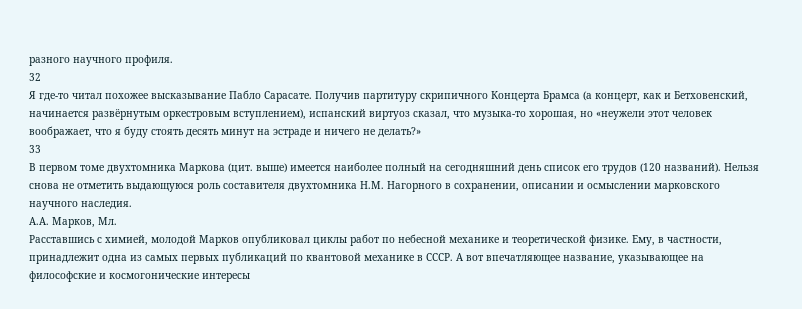разного научного профиля.
32
Я где-то читал похожее высказывание Пабло Сарасате. Получив партитуру скрипичного Концерта Брамса (а концерт, как и Бетховенский, начинается развёрнутым оркестровым вступлением), испанский виртуоз сказал, что музыка-то хорошая, но «неужели этот человек воображает, что я буду стоять десять минут на эстраде и ничего не делать?»
33
В первом томе двухтомника Маркова (цит. выше) имеется наиболее полный на сегодняшний день список его трудов (120 названий). Нельзя снова не отметить выдающуюся роль составителя двухтомника Н.М. Нагорного в сохранении, описании и осмыслении марковского научного наследия.
А.А. Марков, Мл.
Расставшись с химией, молодой Марков опубликовал циклы работ по небесной механике и теоретической физике. Ему, в частности, принадлежит одна из самых первых публикаций по квантовой механике в СССР. А вот впечатляющее название, указывающее на философские и космогонические интересы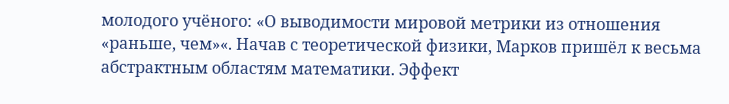молодого учёного: «О выводимости мировой метрики из отношения «раньше, чем»«. Начав с теоретической физики, Марков пришёл к весьма абстрактным областям математики. Эффект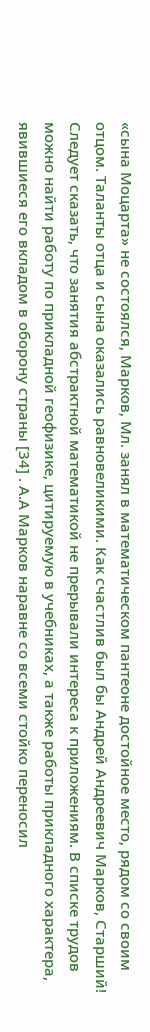«сына Моцарта» не состоялся, Марков, Мл. занял в математическом пантеоне достойное место, рядом со своим отцом. Таланты отца и сына оказались равновеликими. Как счастлив был бы Андрей Андреевич Марков, Старший!
Следует сказать, что занятия абстрактной математикой не прерывали интереса к приложениям. В списке трудов можно найти работу по прикладной геофизике, цитируемую в учебниках, а также работы прикладного характера, явившиеся его вкладом в оборону страны [34] . А.А Марков наравне со всеми стойко переносил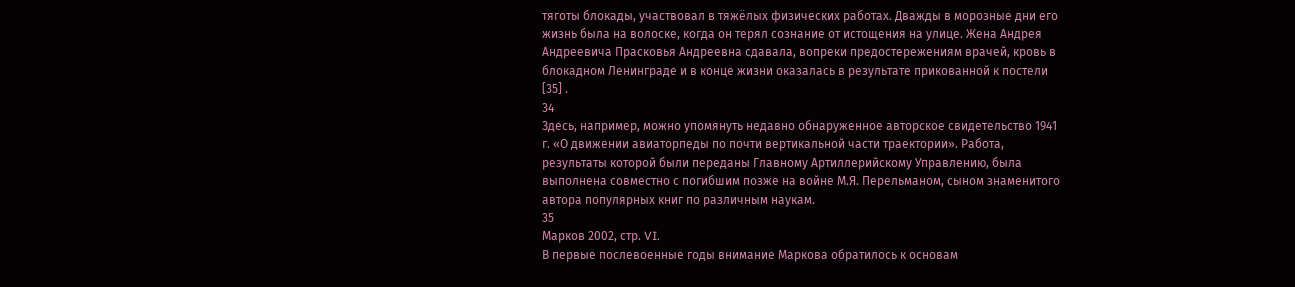тяготы блокады, участвовал в тяжёлых физических работах. Дважды в морозные дни его жизнь была на волоске, когда он терял сознание от истощения на улице. Жена Андрея Андреевича Прасковья Андреевна сдавала, вопреки предостережениям врачей, кровь в блокадном Ленинграде и в конце жизни оказалась в результате прикованной к постели [35] .
34
Здесь, например, можно упомянуть недавно обнаруженное авторское свидетельство 1941 г. «О движении авиаторпеды по почти вертикальной части траектории». Работа, результаты которой были переданы Главному Артиллерийскому Управлению, была выполнена совместно с погибшим позже на войне М.Я. Перельманом, сыном знаменитого автора популярных книг по различным наукам.
35
Марков 2002, стр. VI.
В первые послевоенные годы внимание Маркова обратилось к основам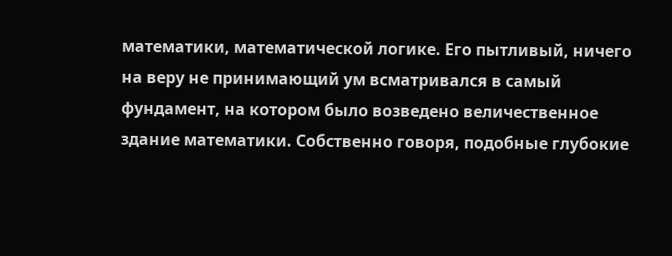математики, математической логике. Его пытливый, ничего на веру не принимающий ум всматривался в самый фундамент, на котором было возведено величественное здание математики. Собственно говоря, подобные глубокие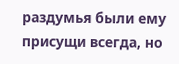раздумья были ему присущи всегда, но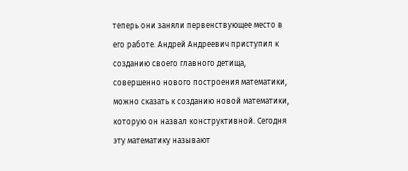теперь они заняли первенствующее место в его работе. Андрей Андреевич приступил к созданию своего главного детища, совершенно нового построения математики, можно сказать к созданию новой математики, которую он назвал конструктивной. Сегодня эту математику называют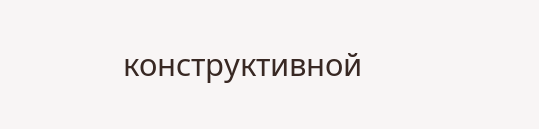конструктивной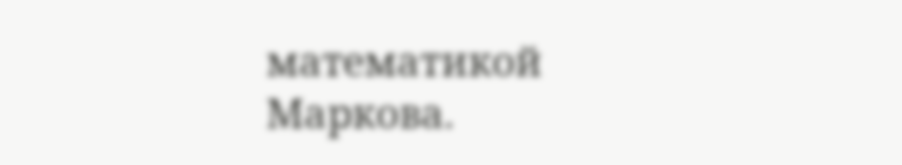математикой Маркова.